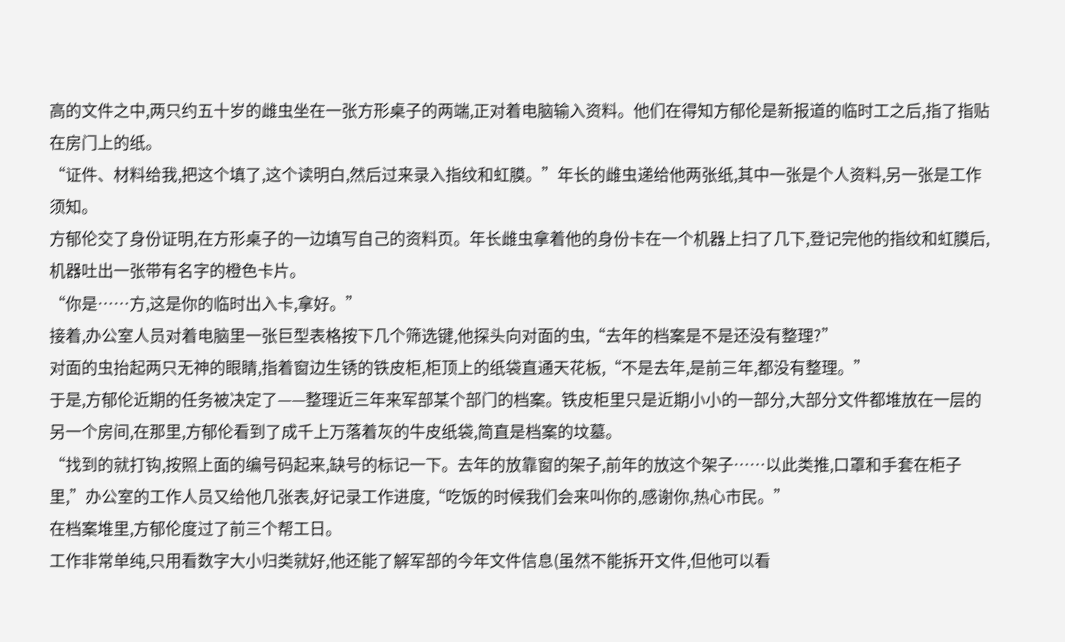高的文件之中,两只约五十岁的雌虫坐在一张方形桌子的两端,正对着电脑输入资料。他们在得知方郁伦是新报道的临时工之后,指了指贴在房门上的纸。
“证件、材料给我,把这个填了,这个读明白,然后过来录入指纹和虹膜。”年长的雌虫递给他两张纸,其中一张是个人资料,另一张是工作须知。
方郁伦交了身份证明,在方形桌子的一边填写自己的资料页。年长雌虫拿着他的身份卡在一个机器上扫了几下,登记完他的指纹和虹膜后,机器吐出一张带有名字的橙色卡片。
“你是……方,这是你的临时出入卡,拿好。”
接着,办公室人员对着电脑里一张巨型表格按下几个筛选键,他探头向对面的虫,“去年的档案是不是还没有整理?”
对面的虫抬起两只无神的眼睛,指着窗边生锈的铁皮柜,柜顶上的纸袋直通天花板,“不是去年,是前三年,都没有整理。”
于是,方郁伦近期的任务被决定了——整理近三年来军部某个部门的档案。铁皮柜里只是近期小小的一部分,大部分文件都堆放在一层的另一个房间,在那里,方郁伦看到了成千上万落着灰的牛皮纸袋,简直是档案的坟墓。
“找到的就打钩,按照上面的编号码起来,缺号的标记一下。去年的放靠窗的架子,前年的放这个架子……以此类推,口罩和手套在柜子里,”办公室的工作人员又给他几张表,好记录工作进度,“吃饭的时候我们会来叫你的,感谢你,热心市民。”
在档案堆里,方郁伦度过了前三个帮工日。
工作非常单纯,只用看数字大小归类就好,他还能了解军部的今年文件信息(虽然不能拆开文件,但他可以看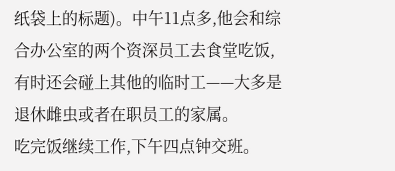纸袋上的标题)。中午11点多,他会和综合办公室的两个资深员工去食堂吃饭,有时还会碰上其他的临时工——大多是退休雌虫或者在职员工的家属。
吃完饭继续工作,下午四点钟交班。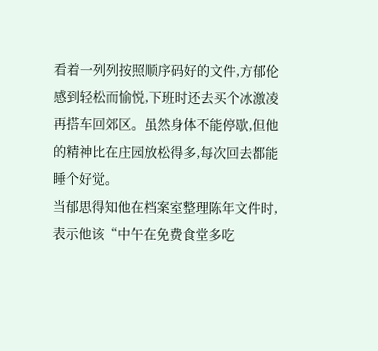看着一列列按照顺序码好的文件,方郁伦感到轻松而愉悦,下班时还去买个冰激凌再搭车回郊区。虽然身体不能停歇,但他的精神比在庄园放松得多,每次回去都能睡个好觉。
当郁思得知他在档案室整理陈年文件时,表示他该“中午在免费食堂多吃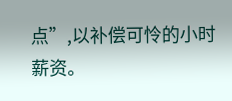点”,以补偿可怜的小时薪资。